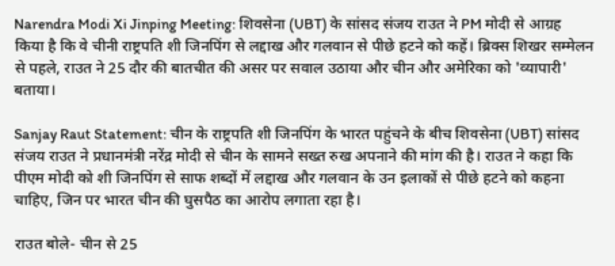Narendra Modi Xi Jinping Meeting: शिवसेना (UBT) के सांसद संजय राउत ने PM मोदी से आग्रह किया है कि वे चीनी राष्ट्रपति शी जिनपिंग से लद्दाख और गलवान से पीछे हटने को कहें। ब्रिक्स शिखर सम्मेलन से पहले, राउत ने 25 दौर की बातचीत की असर पर सवाल उठाया और चीन और अमेरिका को 'व्यापारी' बताया।

Sanjay Raut Statement: चीन के राष्ट्रपति शी जिनपिंग के भारत पहुंचने के बीच शिवसेना (UBT) सांसद संजय राउत ने प्रधानमंत्री नरेंद्र मोदी से चीन के सामने सख्त रुख अपनाने की मांग की है। राउत ने कहा कि पीएम मोदी को शी जिनपिंग से साफ शब्दों में लद्दाख और गलवान के उन इलाकों से पीछे हटने को कहना चाहिए, जिन पर भारत चीन की घुसपैठ का आरोप लगाता रहा है।

राउत बोले- चीन से 25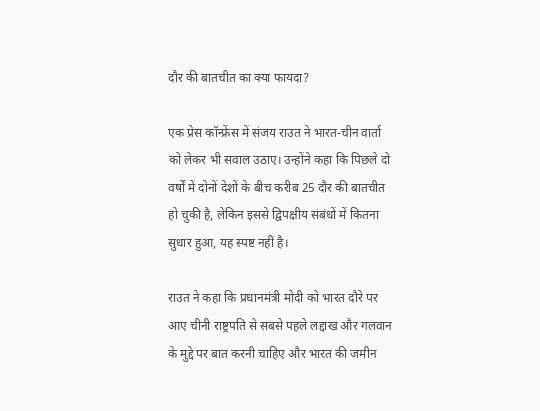दौर की बातचीत का क्या फायदा?

एक प्रेस कॉन्फ्रेंस में संजय राउत ने भारत-चीन वार्ता को लेकर भी सवाल उठाए। उन्होंने कहा कि पिछले दो वर्षों में दोनों देशों के बीच करीब 25 दौर की बातचीत हो चुकी है, लेकिन इससे द्विपक्षीय संबंधों में कितना सुधार हुआ, यह स्पष्ट नहीं है।

राउत ने कहा कि प्रधानमंत्री मोदी को भारत दौरे पर आए चीनी राष्ट्रपति से सबसे पहले लद्दाख और गलवान के मुद्दे पर बात करनी चाहिए और भारत की जमीन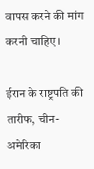वापस करने की मांग करनी चाहिए।

ईरान के राष्ट्रपति की तारीफ, चीन-अमेरिका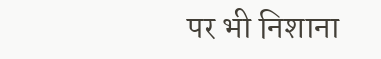पर भी निशाना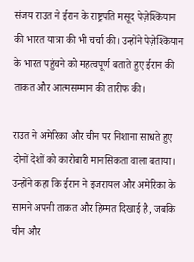संजय राउत ने ईरान के राष्ट्रपति मसूद पेज़ेश्कियान की भारत यात्रा की भी चर्चा की। उन्होंने पेज़ेश्कियान के भारत पहुंचने को महत्वपूर्ण बताते हुए ईरान की ताकत और आत्मसम्मान की तारीफ की।

राउत ने अमेरिका और चीन पर निशाना साधते हुए दोनों देशों को कारोबारी मानसिकता वाला बताया। उन्होंने कहा कि ईरान ने इजरायल और अमेरिका के सामने अपनी ताकत और हिम्मत दिखाई है, जबकि चीन और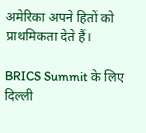अमेरिका अपने हितों को प्राथमिकता देते हैं।

BRICS Summit के लिए दिल्ली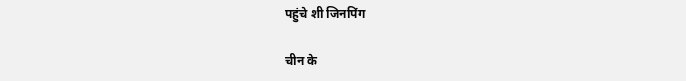पहुंचे शी जिनपिंग

चीन के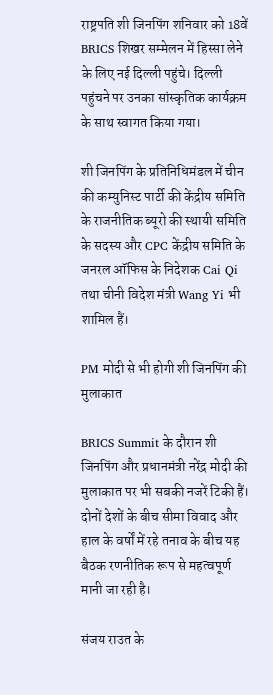राष्ट्रपति शी जिनपिंग शनिवार को 18वें BRICS शिखर सम्मेलन में हिस्सा लेने के लिए नई दिल्ली पहुंचे। दिल्ली पहुंचने पर उनका सांस्कृतिक कार्यक्रम के साथ स्वागत किया गया।

शी जिनपिंग के प्रतिनिधिमंडल में चीन की कम्युनिस्ट पार्टी की केंद्रीय समिति के राजनीतिक ब्यूरो की स्थायी समिति के सदस्य और CPC केंद्रीय समिति के जनरल ऑफिस के निदेशक Cai Qi तथा चीनी विदेश मंत्री Wang Yi भी शामिल हैं।

PM मोदी से भी होगी शी जिनपिंग की मुलाकात

BRICS Summit के दौरान शी जिनपिंग और प्रधानमंत्री नरेंद्र मोदी की मुलाकात पर भी सबकी नजरें टिकी हैं। दोनों देशों के बीच सीमा विवाद और हाल के वर्षों में रहे तनाव के बीच यह बैठक रणनीतिक रूप से महत्वपूर्ण मानी जा रही है।

संजय राउत के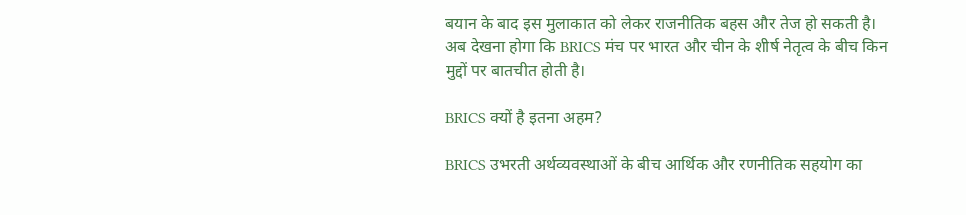बयान के बाद इस मुलाकात को लेकर राजनीतिक बहस और तेज हो सकती है। अब देखना होगा कि BRICS मंच पर भारत और चीन के शीर्ष नेतृत्व के बीच किन मुद्दों पर बातचीत होती है।

BRICS क्यों है इतना अहम?

BRICS उभरती अर्थव्यवस्थाओं के बीच आर्थिक और रणनीतिक सहयोग का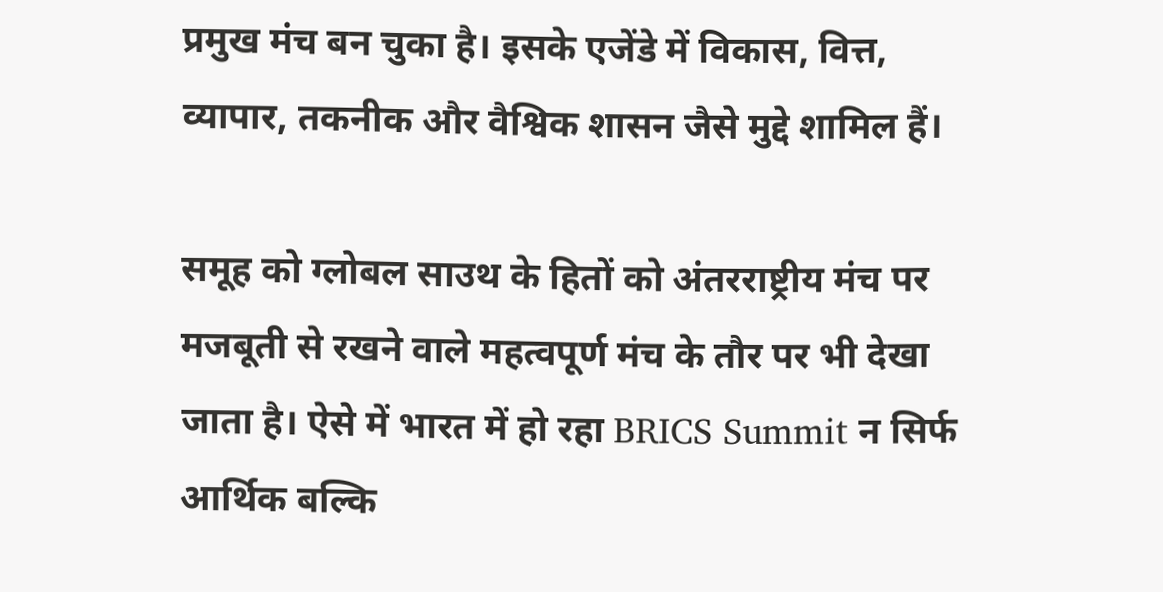प्रमुख मंच बन चुका है। इसके एजेंडे में विकास, वित्त, व्यापार, तकनीक और वैश्विक शासन जैसे मुद्दे शामिल हैं।

समूह को ग्लोबल साउथ के हितों को अंतरराष्ट्रीय मंच पर मजबूती से रखने वाले महत्वपूर्ण मंच के तौर पर भी देखा जाता है। ऐसे में भारत में हो रहा BRICS Summit न सिर्फ आर्थिक बल्कि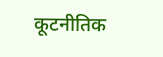कूटनीतिक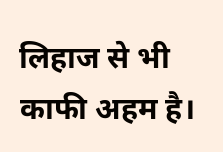लिहाज से भी काफी अहम है।